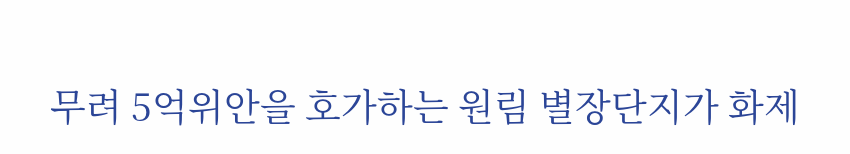무려 5억위안을 호가하는 원림 별장단지가 화제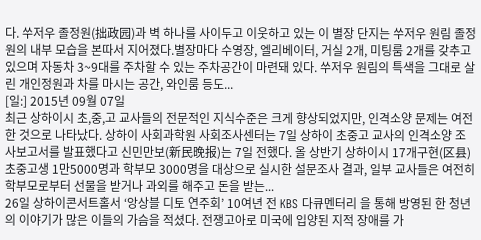다. 쑤저우 졸정원(拙政园)과 벽 하나를 사이두고 이웃하고 있는 이 별장 단지는 쑤저우 원림 졸정원의 내부 모습을 본따서 지어졌다.별장마다 수영장, 엘리베이터, 거실 2개, 미팅룸 2개를 갖추고 있으며 자동차 3~9대를 주차할 수 있는 주차공간이 마련돼 있다. 쑤저우 원림의 특색을 그대로 살린 개인정원과 차를 마시는 공간, 와인룸 등도...
[일:] 2015년 09월 07일
최근 상하이시 초,중,고 교사들의 전문적인 지식수준은 크게 향상되었지만, 인격소양 문제는 여전한 것으로 나타났다. 상하이 사회과학원 사회조사센터는 7일 상하이 초중고 교사의 인격소양 조사보고서를 발표했다고 신민만보(新民晚报)는 7일 전했다. 올 상반기 상하이시 17개구현(区县) 초중고생 1만5000명과 학부모 3000명을 대상으로 실시한 설문조사 결과, 일부 교사들은 여전히 학부모로부터 선물을 받거나 과외를 해주고 돈을 받는...
26일 상하이콘서트홀서 ‘앙상블 디토 연주회’ 10여년 전 KBS 다큐멘터리 을 통해 방영된 한 청년의 이야기가 많은 이들의 가슴을 적셨다. 전쟁고아로 미국에 입양된 지적 장애를 가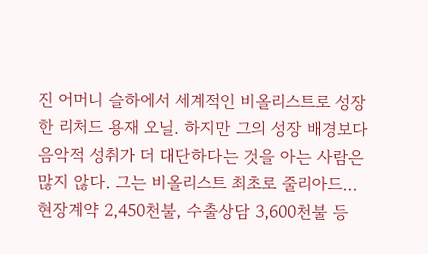진 어머니 슬하에서 세계적인 비올리스트로 성장한 리처드 용재 오닐. 하지만 그의 성장 배경보다 음악적 성취가 더 대단하다는 것을 아는 사람은 많지 않다. 그는 비올리스트 최초로 줄리아드...
현장계약 2,450천불, 수출상담 3,600천불 등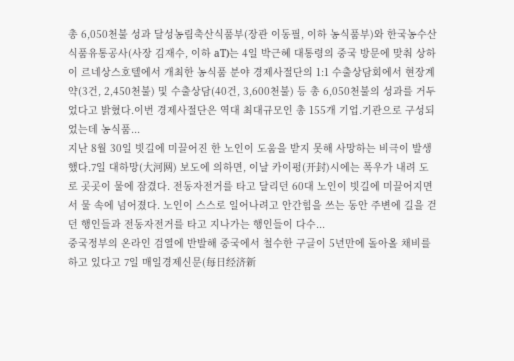총 6,050천불 성과 달성농림축산식품부(장관 이동필, 이하 농식품부)와 한국농수산식품유통공사(사장 김재수, 이하 aT)는 4일 박근혜 대통령의 중국 방문에 맞춰 상하이 르네상스호텔에서 개최한 농식품 분야 경제사절단의 1:1 수출상담회에서 현장계약(3건, 2,450천불) 및 수출상담(40건, 3,600천불) 등 총 6,050천불의 성과를 거두었다고 밝혔다.이번 경제사절단은 역대 최대규모인 총 155개 기업․기관으로 구성되었는데 농식품...
지난 8월 30일 빗길에 미끌어진 한 노인이 도움을 받지 못해 사망하는 비극이 발생했다.7일 대하망(大河网) 보도에 의하면, 이날 카이펑(开封)시에는 폭우가 내려 도로 곳곳이 물에 잠겼다. 전동자전거를 타고 달리던 60대 노인이 빗길에 미끌어지면서 물 속에 넘어졌다. 노인이 스스로 일어나려고 안간힘을 쓰는 동안 주변에 길을 걷던 행인들과 전동자전거를 타고 지나가는 행인들이 다수...
중국정부의 온라인 검열에 반발해 중국에서 철수한 구글이 5년만에 돌아올 채비를 하고 있다고 7일 매일경제신문(每日经济新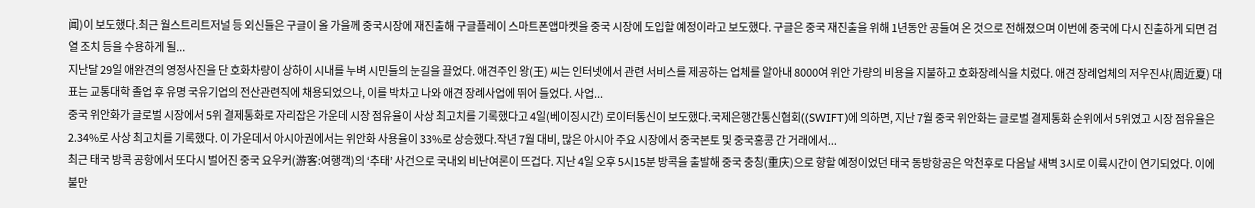闻)이 보도했다.최근 월스트리트저널 등 외신들은 구글이 올 가을께 중국시장에 재진출해 구글플레이 스마트폰앱마켓을 중국 시장에 도입할 예정이라고 보도했다. 구글은 중국 재진출을 위해 1년동안 공들여 온 것으로 전해졌으며 이번에 중국에 다시 진출하게 되면 검열 조치 등을 수용하게 될...
지난달 29일 애완견의 영정사진을 단 호화차량이 상하이 시내를 누벼 시민들의 눈길을 끌었다. 애견주인 왕(王) 씨는 인터넷에서 관련 서비스를 제공하는 업체를 알아내 8000여 위안 가량의 비용을 지불하고 호화장례식을 치렀다. 애견 장례업체의 저우진샤(周近夏) 대표는 교통대학 졸업 후 유명 국유기업의 전산관련직에 채용되었으나, 이를 박차고 나와 애견 장례사업에 뛰어 들었다. 사업...
중국 위안화가 글로벌 시장에서 5위 결제통화로 자리잡은 가운데 시장 점유율이 사상 최고치를 기록했다고 4일(베이징시간) 로이터통신이 보도했다.국제은행간통신협회((SWIFT)에 의하면, 지난 7월 중국 위안화는 글로벌 결제통화 순위에서 5위였고 시장 점유율은 2.34%로 사상 최고치를 기록했다. 이 가운데서 아시아권에서는 위안화 사용율이 33%로 상승했다.작년 7월 대비, 많은 아시아 주요 시장에서 중국본토 및 중국홍콩 간 거래에서...
최근 태국 방콕 공항에서 또다시 벌어진 중국 요우커(游客:여행객)의 ‘추태’ 사건으로 국내외 비난여론이 뜨겁다. 지난 4일 오후 5시15분 방콕을 출발해 중국 충칭(重庆)으로 향할 예정이었던 태국 동방항공은 악천후로 다음날 새벽 3시로 이륙시간이 연기되었다. 이에 불만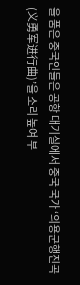을 품은 중국인들은 공항 대기실에서 중국 국가 ‘의용군행진곡(义勇军进行曲)’을 소리 높여 부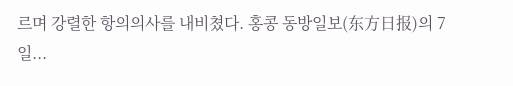르며 강렬한 항의의사를 내비쳤다. 홍콩 동방일보(东方日报)의 7일...